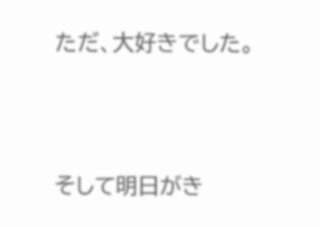ただ、大好きでした。




そして明日がき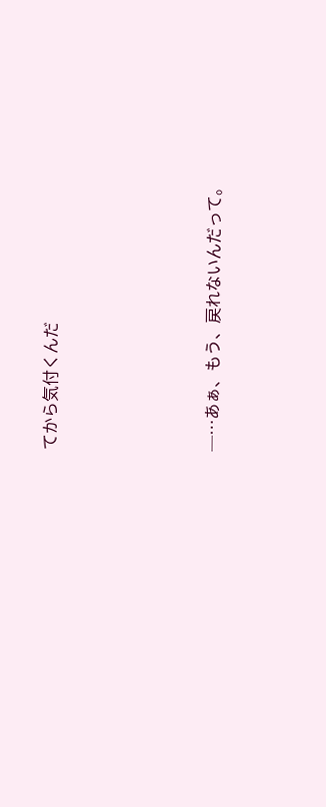てから気付くんだ





─…あぁ、もう、戻れないんだって。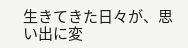生きてきた日々が、思い出に変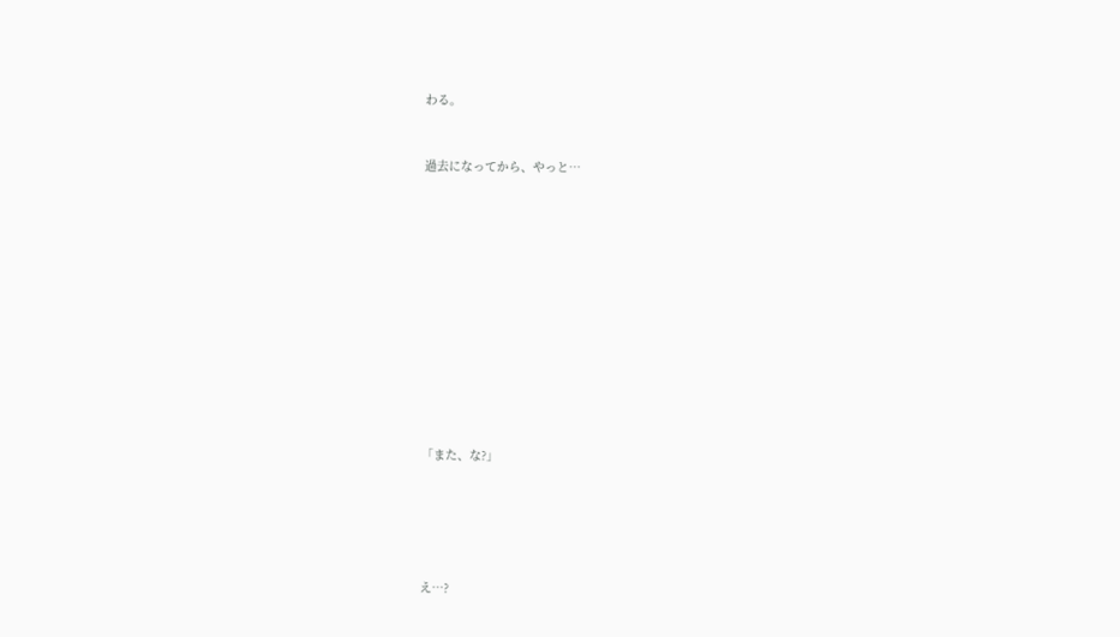わる。


過去になってから、やっと…












「また、な?」





え…?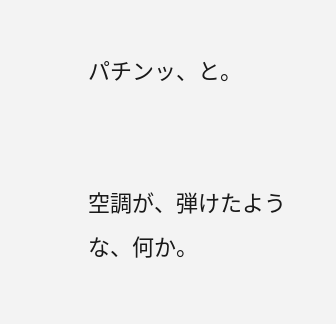パチンッ、と。


空調が、弾けたような、何か。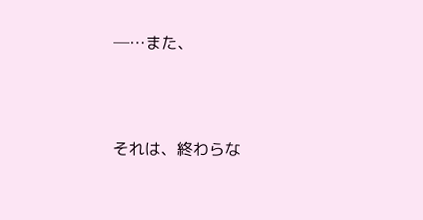─…また、




それは、終わらな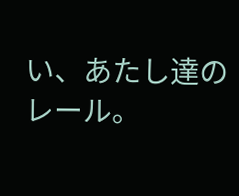い、あたし達のレール。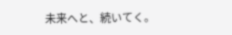未来へと、続いてく。